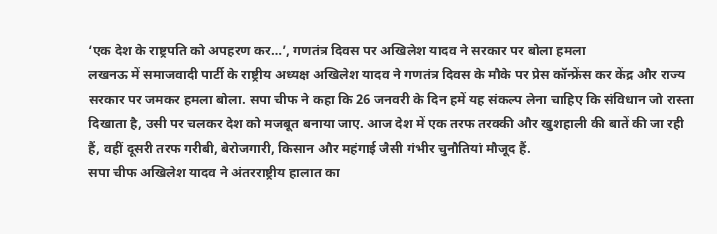‘एक देश के राष्ट्रपति को अपहरण कर…’, गणतंत्र दिवस पर अखिलेश यादव ने सरकार पर बोला हमला
लखनऊ में समाजवादी पार्टी के राष्ट्रीय अध्यक्ष अखिलेश यादव ने गणतंत्र दिवस के मौके पर प्रेस कॉन्फ्रेंस कर केंद्र और राज्य सरकार पर जमकर हमला बोला. सपा चीफ ने कहा कि 26 जनवरी के दिन हमें यह संकल्प लेना चाहिए कि संविधान जो रास्ता दिखाता है, उसी पर चलकर देश को मजबूत बनाया जाए. आज देश में एक तरफ तरक्की और खुशहाली की बातें की जा रही हैं, वहीं दूसरी तरफ गरीबी, बेरोजगारी, किसान और महंगाई जैसी गंभीर चुनौतियां मौजूद हैं.
सपा चीफ अखिलेश यादव ने अंतरराष्ट्रीय हालात का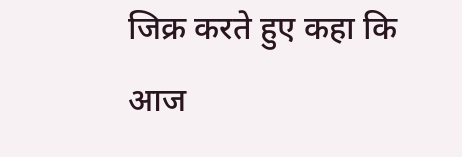जिक्र करते हुए कहा कि आज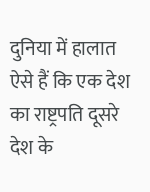दुनिया में हालात ऐसे हैं कि एक देश का राष्ट्रपति दूसरे देश के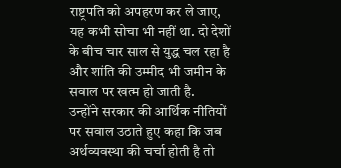राष्ट्रपति को अपहरण कर ले जाए, यह कभी सोचा भी नहीं था. दो देशों के बीच चार साल से युद्ध चल रहा है और शांति की उम्मीद भी जमीन के सवाल पर खत्म हो जाती है.
उन्होंने सरकार की आर्थिक नीतियों पर सवाल उठाते हुए कहा कि जब अर्थव्यवस्था की चर्चा होती है तो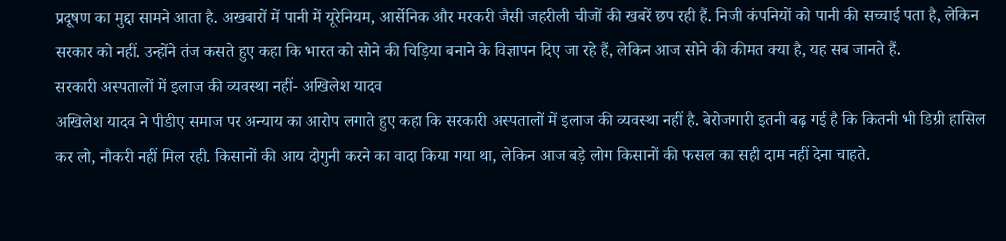प्रदूषण का मुद्दा सामने आता है. अखबारों में पानी में यूरेनियम, आर्सेनिक और मरकरी जैसी जहरीली चीजों की खबरें छप रही हैं. निजी कंपनियों को पानी की सच्चाई पता है, लेकिन सरकार को नहीं. उन्होंने तंज कसते हुए कहा कि भारत को सोने की चिड़िया बनाने के विज्ञापन दिए जा रहे हैं, लेकिन आज सोने की कीमत क्या है, यह सब जानते हैं.
सरकारी अस्पतालों में इलाज की व्यवस्था नहीं- अखिलेश यादव
अखिलेश यादव ने पीडीए समाज पर अन्याय का आरोप लगाते हुए कहा कि सरकारी अस्पतालों में इलाज की व्यवस्था नहीं है. बेरोजगारी इतनी बढ़ गई है कि कितनी भी डिग्री हासिल कर लो, नौकरी नहीं मिल रही. किसानों की आय दोगुनी करने का वादा किया गया था, लेकिन आज बड़े लोग किसानों की फसल का सही दाम नहीं देना चाहते.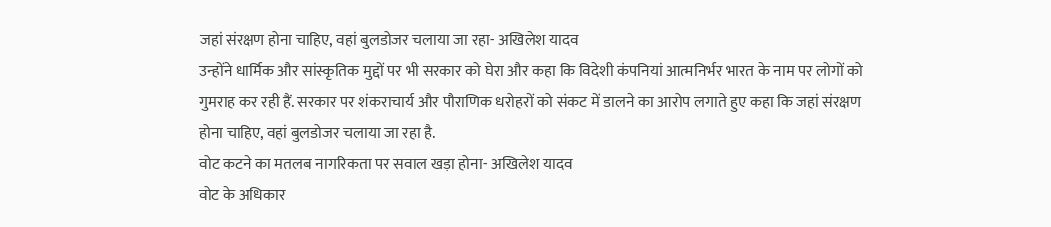जहां संरक्षण होना चाहिए, वहां बुलडोजर चलाया जा रहा- अखिलेश यादव
उन्होंने धार्मिक और सांस्कृतिक मुद्दों पर भी सरकार को घेरा और कहा कि विदेशी कंपनियां आत्मनिर्भर भारत के नाम पर लोगों को गुमराह कर रही हैं. सरकार पर शंकराचार्य और पौराणिक धरोहरों को संकट में डालने का आरोप लगाते हुए कहा कि जहां संरक्षण होना चाहिए, वहां बुलडोजर चलाया जा रहा है.
वोट कटने का मतलब नागरिकता पर सवाल खड़ा होना- अखिलेश यादव
वोट के अधिकार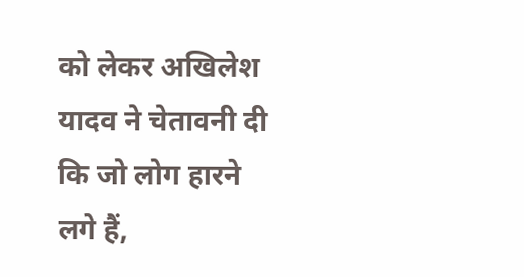को लेकर अखिलेश यादव ने चेतावनी दी कि जो लोग हारने लगे हैं,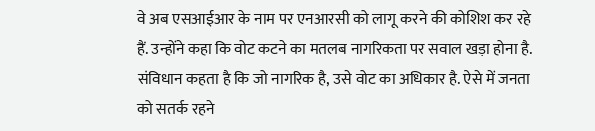वे अब एसआईआर के नाम पर एनआरसी को लागू करने की कोशिश कर रहे हैं. उन्होंने कहा कि वोट कटने का मतलब नागरिकता पर सवाल खड़ा होना है. संविधान कहता है कि जो नागरिक है, उसे वोट का अधिकार है. ऐसे में जनता को सतर्क रहने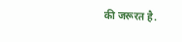की जरूरत है.